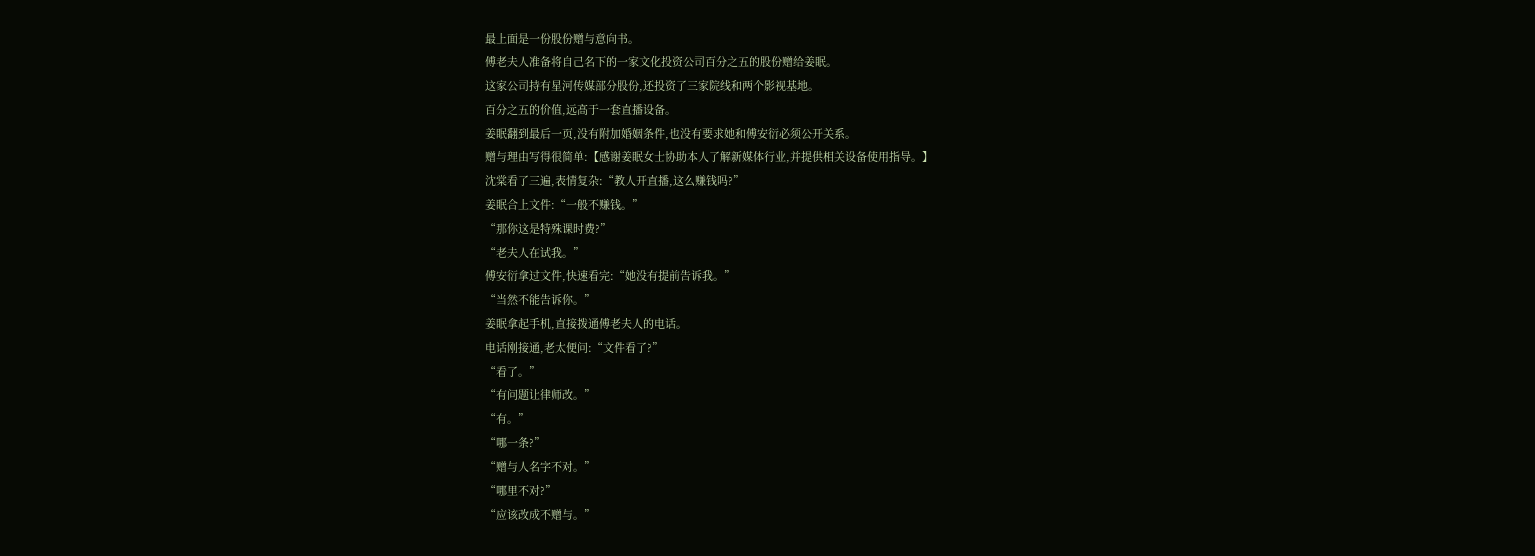最上面是一份股份赠与意向书。
傅老夫人准备将自己名下的一家文化投资公司百分之五的股份赠给姜眠。
这家公司持有星河传媒部分股份,还投资了三家院线和两个影视基地。
百分之五的价值,远高于一套直播设备。
姜眠翻到最后一页,没有附加婚姻条件,也没有要求她和傅安衍必须公开关系。
赠与理由写得很简单:【感谢姜眠女士协助本人了解新媒体行业,并提供相关设备使用指导。】
沈棠看了三遍,表情复杂:“教人开直播,这么赚钱吗?”
姜眠合上文件:“一般不赚钱。”
“那你这是特殊课时费?”
“老夫人在试我。”
傅安衍拿过文件,快速看完:“她没有提前告诉我。”
“当然不能告诉你。”
姜眠拿起手机,直接拨通傅老夫人的电话。
电话刚接通,老太便问:“文件看了?”
“看了。”
“有问题让律师改。”
“有。”
“哪一条?”
“赠与人名字不对。”
“哪里不对?”
“应该改成不赠与。”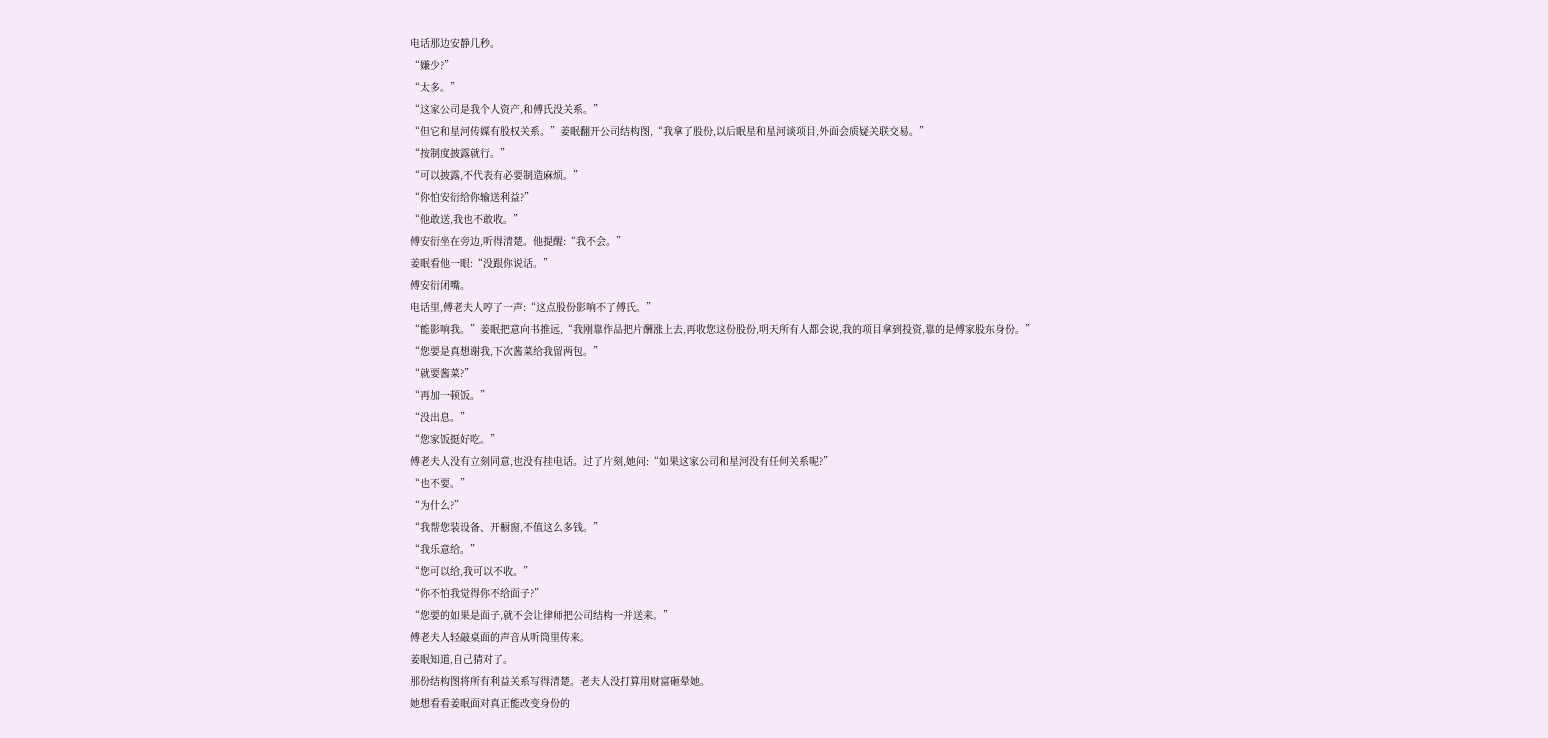电话那边安静几秒。
“嫌少?”
“太多。”
“这家公司是我个人资产,和傅氏没关系。”
“但它和星河传媒有股权关系。”姜眠翻开公司结构图,“我拿了股份,以后眠星和星河谈项目,外面会质疑关联交易。”
“按制度披露就行。”
“可以披露,不代表有必要制造麻烦。”
“你怕安衍给你输送利益?”
“他敢送,我也不敢收。”
傅安衍坐在旁边,听得清楚。他提醒:“我不会。”
姜眠看他一眼:“没跟你说话。”
傅安衍闭嘴。
电话里,傅老夫人哼了一声:“这点股份影响不了傅氏。”
“能影响我。”姜眠把意向书推远,“我刚靠作品把片酬涨上去,再收您这份股份,明天所有人都会说,我的项目拿到投资,靠的是傅家股东身份。”
“您要是真想谢我,下次酱菜给我留两包。”
“就要酱菜?”
“再加一顿饭。”
“没出息。”
“您家饭挺好吃。”
傅老夫人没有立刻同意,也没有挂电话。过了片刻,她问:“如果这家公司和星河没有任何关系呢?”
“也不要。”
“为什么?”
“我帮您装设备、开橱窗,不值这么多钱。”
“我乐意给。”
“您可以给,我可以不收。”
“你不怕我觉得你不给面子?”
“您要的如果是面子,就不会让律师把公司结构一并送来。”
傅老夫人轻敲桌面的声音从听筒里传来。
姜眠知道,自己猜对了。
那份结构图将所有利益关系写得清楚。老夫人没打算用财富砸晕她。
她想看看姜眠面对真正能改变身份的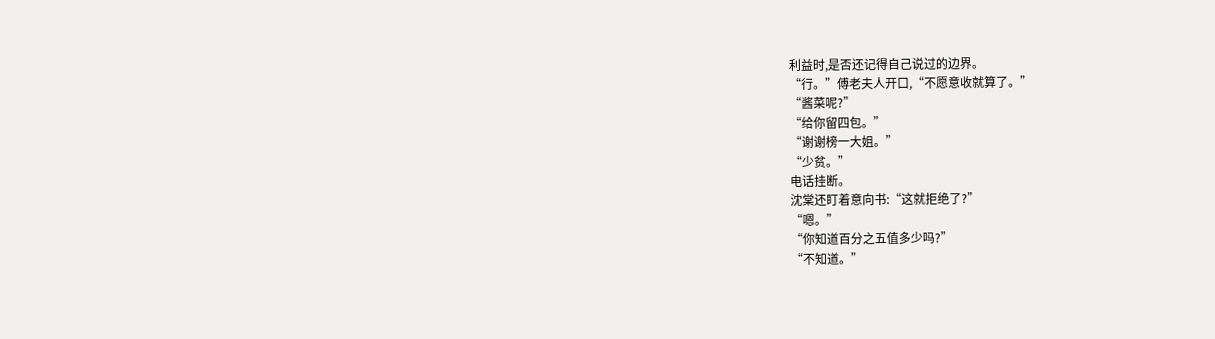利益时,是否还记得自己说过的边界。
“行。”傅老夫人开口,“不愿意收就算了。”
“酱菜呢?”
“给你留四包。”
“谢谢榜一大姐。”
“少贫。”
电话挂断。
沈棠还盯着意向书:“这就拒绝了?”
“嗯。”
“你知道百分之五值多少吗?”
“不知道。”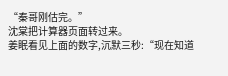“秦哥刚估完。”
沈棠把计算器页面转过来。
姜眠看见上面的数字,沉默三秒:“现在知道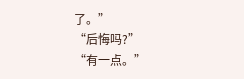了。”
“后悔吗?”
“有一点。”